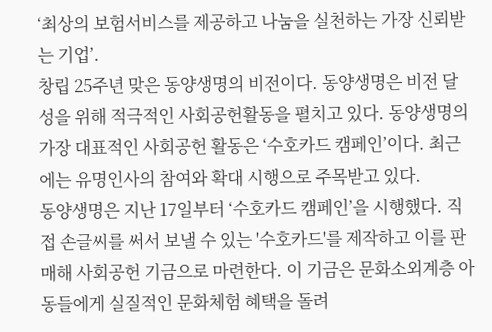‘최상의 보험서비스를 제공하고 나눔을 실천하는 가장 신뢰받는 기업’.
창립 25주년 맞은 동양생명의 비전이다. 동양생명은 비전 달성을 위해 적극적인 사회공헌활동을 펼치고 있다. 동양생명의 가장 대표적인 사회공헌 활동은 ‘수호카드 캠페인’이다. 최근에는 유명인사의 참여와 확대 시행으로 주목받고 있다.
동양생명은 지난 17일부터 ‘수호카드 캠페인’을 시행했다. 직접 손글씨를 써서 보낼 수 있는 '수호카드'를 제작하고 이를 판매해 사회공헌 기금으로 마련한다. 이 기금은 문화소외계층 아동들에게 실질적인 문화체험 혜택을 돌려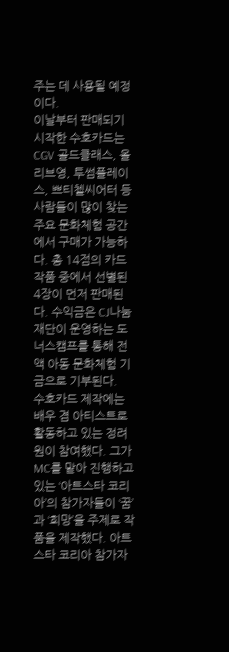주는 데 사용될 예정이다.
이날부터 판매되기 시작한 수호카드는 CGV 골드클래스, 올리브영, 투썸플레이스, 쁘티첼씨어터 등 사람들이 많이 찾는 주요 문화체험 공간에서 구매가 가능하다. 총 14점의 카드작품 중에서 선별된 4장이 먼저 판매된다. 수익금은 CJ나눔재단이 운영하는 도너스캠프를 통해 전액 아동 문화체험 기금으로 기부된다.
수호카드 제작에는 배우 겸 아티스트로 활동하고 있는 정려원이 참여했다. 그가 MC를 맡아 진행하고 있는 ‘아트스타 코리아’의 참가자들이 ‘꿈’과 ‘희망’을 주제로 작품을 제작했다. 아트스타 코리아 참가자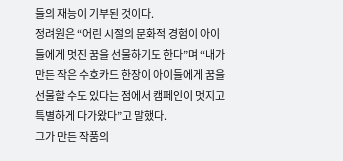들의 재능이 기부된 것이다.
정려원은 “어린 시절의 문화적 경험이 아이들에게 멋진 꿈을 선물하기도 한다”며 “내가 만든 작은 수호카드 한장이 아이들에게 꿈을 선물할 수도 있다는 점에서 캠페인이 멋지고 특별하게 다가왔다”고 말했다.
그가 만든 작품의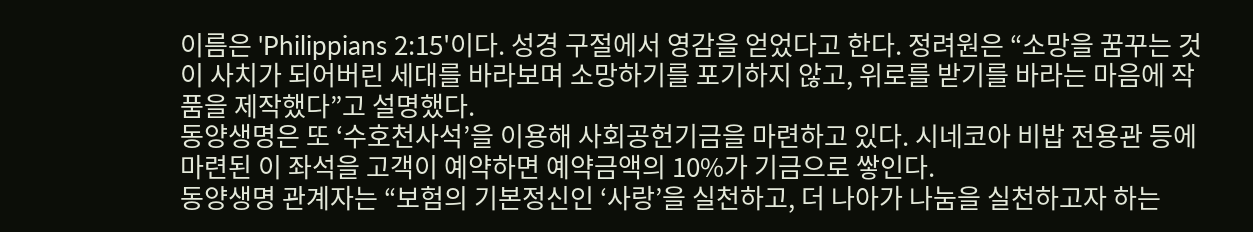이름은 'Philippians 2:15'이다. 성경 구절에서 영감을 얻었다고 한다. 정려원은 “소망을 꿈꾸는 것이 사치가 되어버린 세대를 바라보며 소망하기를 포기하지 않고, 위로를 받기를 바라는 마음에 작품을 제작했다”고 설명했다.
동양생명은 또 ‘수호천사석’을 이용해 사회공헌기금을 마련하고 있다. 시네코아 비밥 전용관 등에 마련된 이 좌석을 고객이 예약하면 예약금액의 10%가 기금으로 쌓인다.
동양생명 관계자는 “보험의 기본정신인 ‘사랑’을 실천하고, 더 나아가 나눔을 실천하고자 하는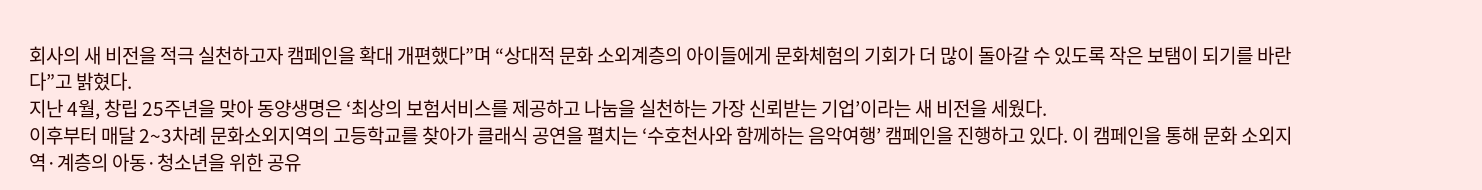회사의 새 비전을 적극 실천하고자 캠페인을 확대 개편했다”며 “상대적 문화 소외계층의 아이들에게 문화체험의 기회가 더 많이 돌아갈 수 있도록 작은 보탬이 되기를 바란다”고 밝혔다.
지난 4월, 창립 25주년을 맞아 동양생명은 ‘최상의 보험서비스를 제공하고 나눔을 실천하는 가장 신뢰받는 기업’이라는 새 비전을 세웠다.
이후부터 매달 2~3차례 문화소외지역의 고등학교를 찾아가 클래식 공연을 펼치는 ‘수호천사와 함께하는 음악여행’ 캠페인을 진행하고 있다. 이 캠페인을 통해 문화 소외지역·계층의 아동·청소년을 위한 공유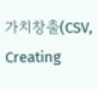가치창출(CSV, Creating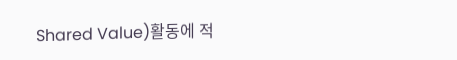Shared Value)활동에 적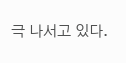극 나서고 있다.